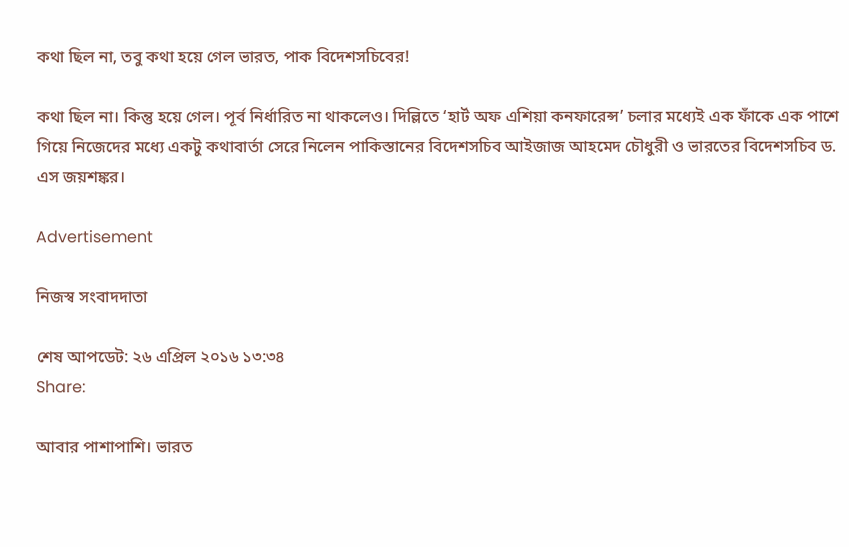কথা ছিল না, তবু কথা হয়ে গেল ভারত, পাক বিদেশসচিবের!

কথা ছিল না। কিন্তু হয়ে গেল। পূর্ব নির্ধারিত না থাকলেও। দিল্লিতে ‘হার্ট অফ এশিয়া কনফারেন্স’ চলার মধ্যেই এক ফাঁকে এক পাশে গিয়ে নিজেদের মধ্যে একটু কথাবার্তা সেরে নিলেন পাকিস্তানের বিদেশসচিব আইজাজ আহমেদ চৌধুরী ও ভারতের বিদেশসচিব ড. এস জয়শঙ্কর।

Advertisement

নিজস্ব সংবাদদাতা

শেষ আপডেট: ২৬ এপ্রিল ২০১৬ ১৩:৩৪
Share:

আবার পাশাপাশি। ভারত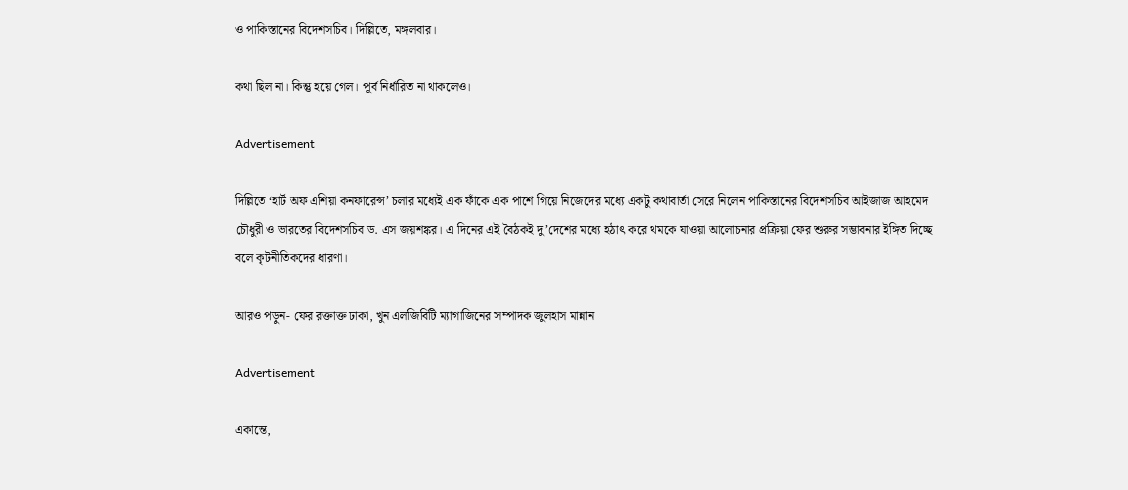ও পাকিস্তানের বিদেশসচিব। দিল্লিতে, মঙ্গলবার।

কথা ছিল না। কিন্তু হয়ে গেল। পূর্ব নির্ধারিত না থাকলেও।

Advertisement

দিল্লিতে ‘হার্ট অফ এশিয়া কনফারেন্স’ চলার মধ্যেই এক ফাঁকে এক পাশে গিয়ে নিজেদের মধ্যে একটু কথাবার্তা সেরে নিলেন পাকিস্তানের বিদেশসচিব আইজাজ আহমেদ চৌধুরী ও ভারতের বিদেশসচিব ড. এস জয়শঙ্কর। এ দিনের এই বৈঠকই দু’দেশের মধ্যে হঠাৎ করে থমকে যাওয়া আলোচনার প্রক্রিয়া ফের শুরুর সম্ভাবনার ইঙ্গিত দিচ্ছে বলে কৃটনীতিকদের ধারণা।

আরও পড়ুন- ফের রক্তাক্ত ঢাকা, খুন এলজিবিটি ম্যাগাজিনের সম্পাদক জুলহাস মান্নান

Advertisement

একান্তে,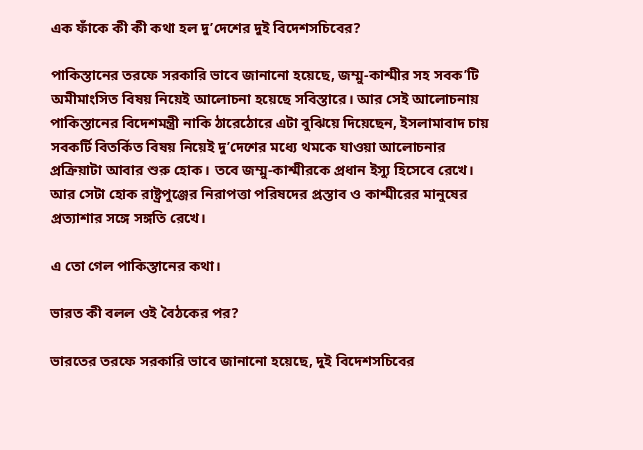এক ফাঁকে কী কী কথা হল দু’দেশের দুই বিদেশসচিবের?

পাকিস্তানের তরফে সরকারি ভাবে জানানো হয়েছে, জম্মু-কাশ্মীর সহ সবক’টি অমীমাংসিত বিষয় নিয়েই আলোচনা হয়েছে সবিস্তারে। আর সেই আলোচনায় পাকিস্তানের বিদেশমন্ত্রী নাকি ঠারেঠোরে এটা বুঝিয়ে দিয়েছেন, ইসলামাবাদ চায় সবকর্টি বিতর্কিত বিষয় নিয়েই দু’দেশের মধ্যে থমকে যাওয়া আলোচনার প্রক্রিয়াটা আবার শুরু হোক। তবে জম্মু-কাশ্মীরকে প্রধান ইস্যু হিসেবে রেখে। আর সেটা হোক রাষ্ট্রপুঞ্জের নিরাপত্তা পরিষদের প্রস্তাব ও কাশ্মীরের মানুষের প্রত্যাশার সঙ্গে সঙ্গতি রেখে।

এ তো গেল পাকিস্তানের কথা।

ভারত কী বলল ওই বৈঠকের পর?

ভারতের তরফে সরকারি ভাবে জানানো হয়েছে, দুই বিদেশসচিবের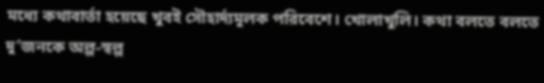মধ্যে কথাবার্তা হয়েছে খুবই সৌহার্দ্যমূলক পরিবেশে। খোলাখুলি। কথা বলতে বলতে দু’জনকে অল্প-স্বল্প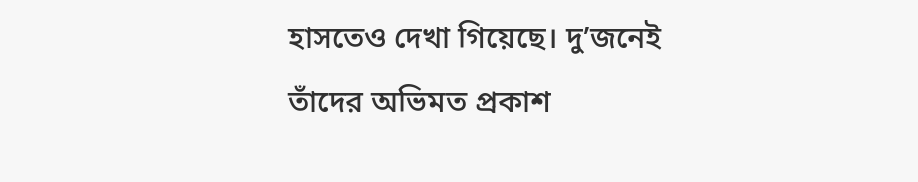হাসতেও দেখা গিয়েছে। দু’জনেই তাঁদের অভিমত প্রকাশ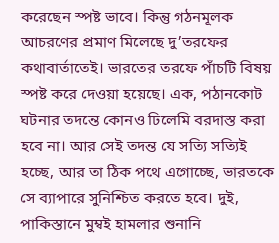করেছেন স্পষ্ট ভাবে। কিন্তু গঠনমূলক আচরণের প্রমাণ মিলেছে দু’তরফের কথাবার্তাতেই। ভারতের তরফে পাঁচটি বিষয় স্পষ্ট করে দেওয়া হয়েছে। এক, পঠানকোট ঘটনার তদন্তে কোনও ঢিলেমি বরদাস্ত করা হবে না। আর সেই তদন্ত যে সত্যি সত্যিই হচ্ছে, আর তা ঠিক পথে এগোচ্ছে, ভারতকে সে ব্যাপারে সুনিশ্চিত করতে হবে। দুই, পাকিস্তানে মুম্বই হামলার শুনানি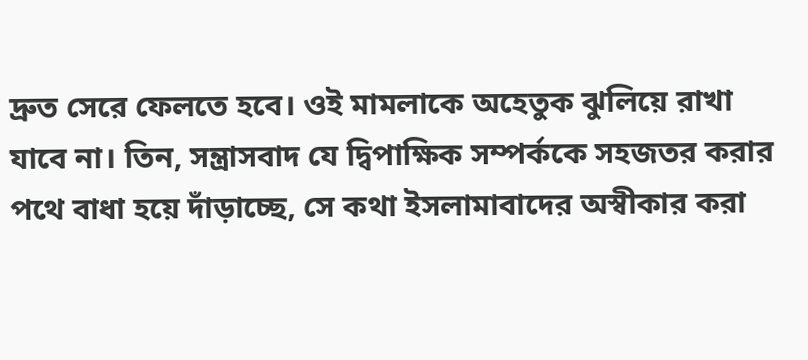দ্রুত সেরে ফেলতে হবে। ওই মামলাকে অহেতুক ঝুলিয়ে রাখা যাবে না। তিন, সন্ত্রাসবাদ যে দ্বিপাক্ষিক সম্পর্ককে সহজতর করার পথে বাধা হয়ে দাঁড়াচ্ছে, সে কথা ইসলামাবাদের অস্বীকার করা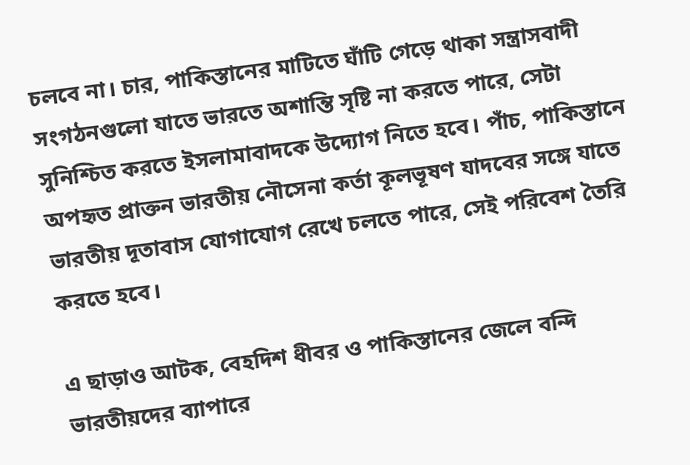চলবে না। চার, পাকিস্তানের মাটিতে ঘাঁটি গেড়ে থাকা সন্ত্রাসবাদী সংগঠনগুলো যাতে ভারতে অশান্তি সৃষ্টি না করতে পারে, সেটা সুনিশ্চিত করতে ইসলামাবাদকে উদ্যোগ নিতে হবে। পাঁচ, পাকিস্তানে অপহৃত প্রাক্তন ভারতীয় নৌসেনা কর্তা কূলভূষণ যাদবের সঙ্গে যাতে ভারতীয় দূতাবাস যোগাযোগ রেখে চলতে পারে, সেই পরিবেশ তৈরি করতে হবে।

এ ছাড়াও আটক, বেহদিশ ধীবর ও পাকিস্তানের জেলে বন্দি ভারতীয়দের ব্যাপারে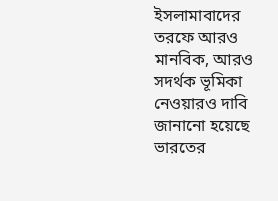ইসলামাবাদের তরফে আরও মানবিক, আরও সদর্থক ভূমিকা নেওয়ারও দাবি জানানো হয়েছে ভারতের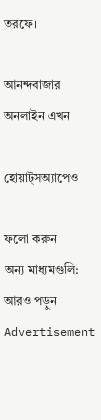তরফে।

আনন্দবাজার অনলাইন এখন

হোয়াট্‌সঅ্যাপেও

ফলো করুন
অন্য মাধ্যমগুলি:
আরও পড়ুন
Advertisement